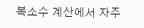복소수 계산에서 자주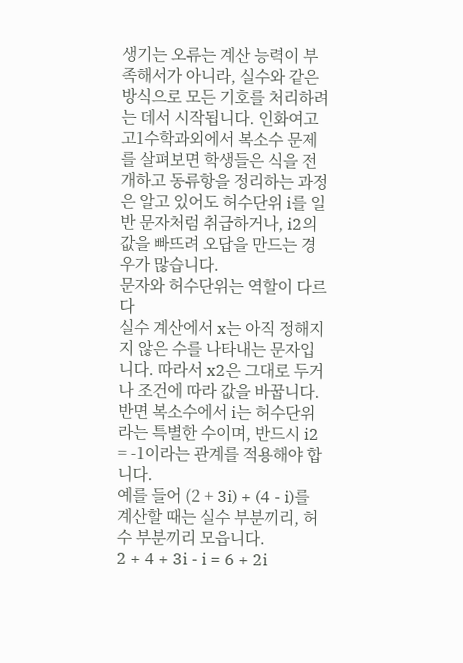생기는 오류는 계산 능력이 부족해서가 아니라, 실수와 같은 방식으로 모든 기호를 처리하려는 데서 시작됩니다. 인화여고고1수학과외에서 복소수 문제를 살펴보면 학생들은 식을 전개하고 동류항을 정리하는 과정은 알고 있어도 허수단위 i를 일반 문자처럼 취급하거나, i2의 값을 빠뜨려 오답을 만드는 경우가 많습니다.
문자와 허수단위는 역할이 다르다
실수 계산에서 x는 아직 정해지지 않은 수를 나타내는 문자입니다. 따라서 x2은 그대로 두거나 조건에 따라 값을 바꿉니다. 반면 복소수에서 i는 허수단위라는 특별한 수이며, 반드시 i2 = -1이라는 관계를 적용해야 합니다.
예를 들어 (2 + 3i) + (4 - i)를 계산할 때는 실수 부분끼리, 허수 부분끼리 모읍니다.
2 + 4 + 3i - i = 6 + 2i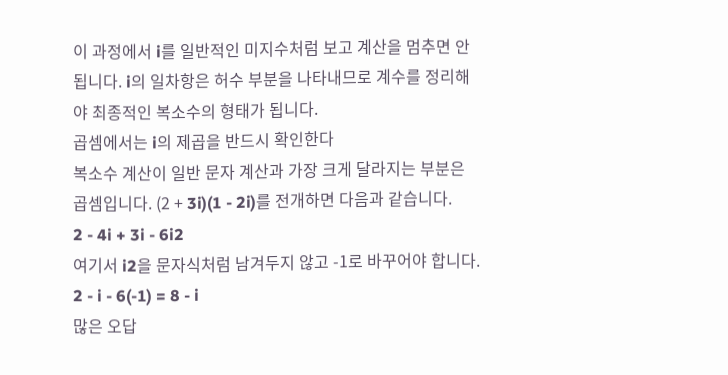이 과정에서 i를 일반적인 미지수처럼 보고 계산을 멈추면 안 됩니다. i의 일차항은 허수 부분을 나타내므로 계수를 정리해야 최종적인 복소수의 형태가 됩니다.
곱셈에서는 i의 제곱을 반드시 확인한다
복소수 계산이 일반 문자 계산과 가장 크게 달라지는 부분은 곱셈입니다. (2 + 3i)(1 - 2i)를 전개하면 다음과 같습니다.
2 - 4i + 3i - 6i2
여기서 i2을 문자식처럼 남겨두지 않고 -1로 바꾸어야 합니다.
2 - i - 6(-1) = 8 - i
많은 오답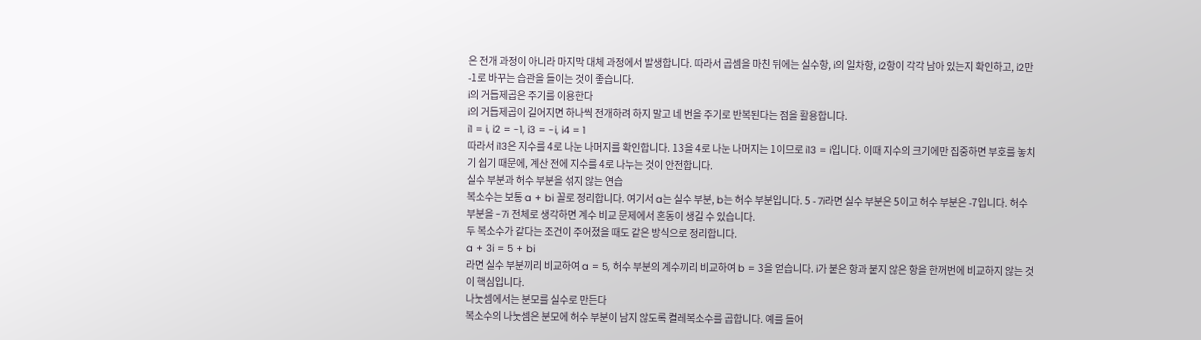은 전개 과정이 아니라 마지막 대체 과정에서 발생합니다. 따라서 곱셈을 마친 뒤에는 실수항, i의 일차항, i2항이 각각 남아 있는지 확인하고, i2만 -1로 바꾸는 습관을 들이는 것이 좋습니다.
i의 거듭제곱은 주기를 이용한다
i의 거듭제곱이 길어지면 하나씩 전개하려 하지 말고 네 번을 주기로 반복된다는 점을 활용합니다.
i1 = i, i2 = -1, i3 = -i, i4 = 1
따라서 i13은 지수를 4로 나눈 나머지를 확인합니다. 13을 4로 나눈 나머지는 1이므로 i13 = i입니다. 이때 지수의 크기에만 집중하면 부호를 놓치기 쉽기 때문에, 계산 전에 지수를 4로 나누는 것이 안전합니다.
실수 부분과 허수 부분을 섞지 않는 연습
복소수는 보통 a + bi 꼴로 정리합니다. 여기서 a는 실수 부분, b는 허수 부분입니다. 5 - 7i라면 실수 부분은 5이고 허수 부분은 -7입니다. 허수 부분을 -7i 전체로 생각하면 계수 비교 문제에서 혼동이 생길 수 있습니다.
두 복소수가 같다는 조건이 주어졌을 때도 같은 방식으로 정리합니다.
a + 3i = 5 + bi
라면 실수 부분끼리 비교하여 a = 5, 허수 부분의 계수끼리 비교하여 b = 3을 얻습니다. i가 붙은 항과 붙지 않은 항을 한꺼번에 비교하지 않는 것이 핵심입니다.
나눗셈에서는 분모를 실수로 만든다
복소수의 나눗셈은 분모에 허수 부분이 남지 않도록 켤레복소수를 곱합니다. 예를 들어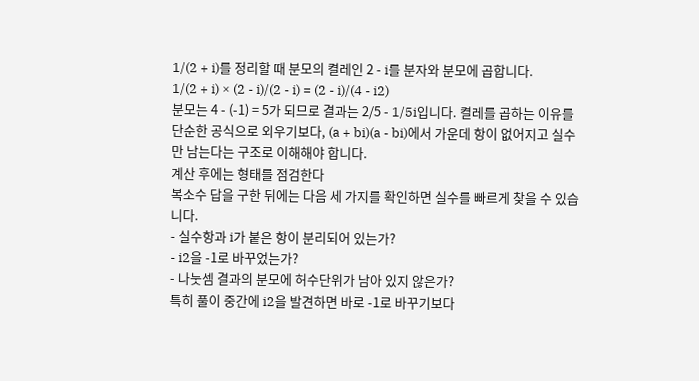1/(2 + i)를 정리할 때 분모의 켤레인 2 - i를 분자와 분모에 곱합니다.
1/(2 + i) × (2 - i)/(2 - i) = (2 - i)/(4 - i2)
분모는 4 - (-1) = 5가 되므로 결과는 2/5 - 1/5i입니다. 켤레를 곱하는 이유를 단순한 공식으로 외우기보다, (a + bi)(a - bi)에서 가운데 항이 없어지고 실수만 남는다는 구조로 이해해야 합니다.
계산 후에는 형태를 점검한다
복소수 답을 구한 뒤에는 다음 세 가지를 확인하면 실수를 빠르게 찾을 수 있습니다.
- 실수항과 i가 붙은 항이 분리되어 있는가?
- i2을 -1로 바꾸었는가?
- 나눗셈 결과의 분모에 허수단위가 남아 있지 않은가?
특히 풀이 중간에 i2을 발견하면 바로 -1로 바꾸기보다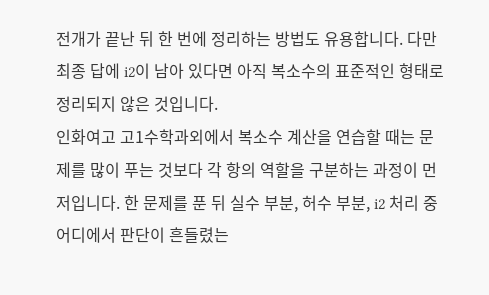전개가 끝난 뒤 한 번에 정리하는 방법도 유용합니다. 다만 최종 답에 i2이 남아 있다면 아직 복소수의 표준적인 형태로 정리되지 않은 것입니다.
인화여고 고1수학과외에서 복소수 계산을 연습할 때는 문제를 많이 푸는 것보다 각 항의 역할을 구분하는 과정이 먼저입니다. 한 문제를 푼 뒤 실수 부분, 허수 부분, i2 처리 중 어디에서 판단이 흔들렸는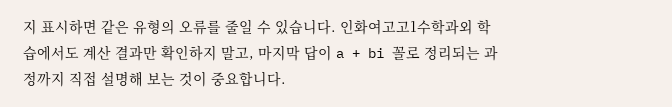지 표시하면 같은 유형의 오류를 줄일 수 있습니다. 인화여고고1수학과외 학습에서도 계산 결과만 확인하지 말고, 마지막 답이 a + bi 꼴로 정리되는 과정까지 직접 설명해 보는 것이 중요합니다.